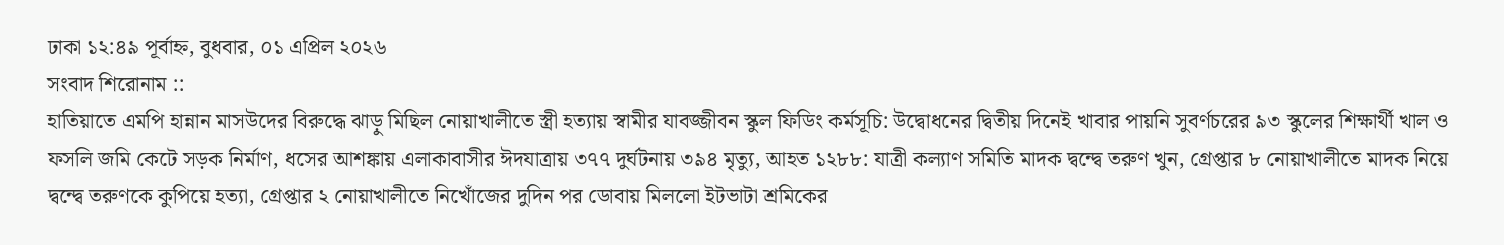ঢাকা ১২:৪৯ পূর্বাহ্ন, বুধবার, ০১ এপ্রিল ২০২৬
সংবাদ শিরোনাম ::
হাতিয়াতে এমপি হান্নান মাসউদের বিরুদ্ধে ঝাড়ু মিছিল নোয়াখালীতে স্ত্রী হত্যায় স্বামীর যাবজ্জীবন স্কুল ফিডিং কর্মসূচি: উদ্বোধনের দ্বিতীয় দিনেই খাবার পায়নি সুবর্ণচরের ৯৩ স্কুলের শিক্ষার্থী খাল ও ফসলি জমি কেটে সড়ক নির্মাণ, ধসের আশঙ্কায় এলাকাবাসীর ঈদযাত্রায় ৩৭৭ দুর্ঘটনায় ৩৯৪ মৃত্যু, আহত ১২৮৮: যাত্রী কল্যাণ সমিতি মাদক দ্বন্দ্বে তরুণ খুন, গ্রেপ্তার ৮ নোয়াখালীতে মাদক নিয়ে দ্বন্দ্বে তরুণকে কুপিয়ে হত্যা, গ্রেপ্তার ২ নোয়াখালীতে নিখোঁজের দুদিন পর ডোবায় মিললো ইটভাটা শ্রমিকের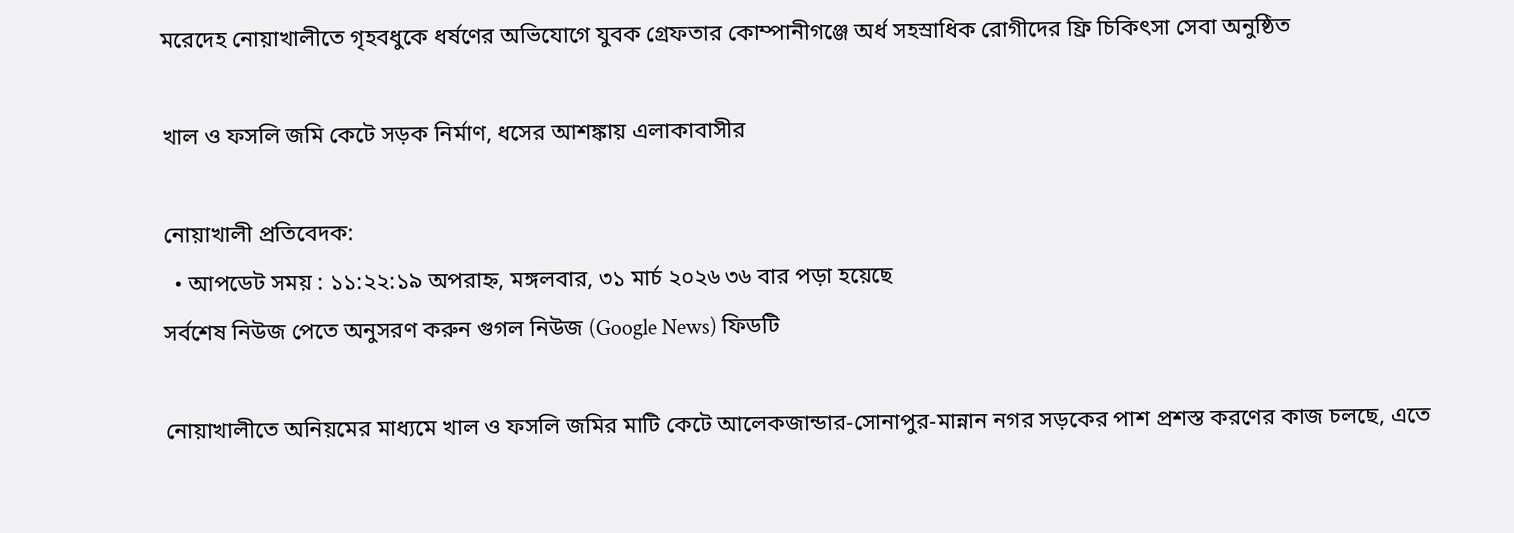মরেদেহ নোয়াখালীতে গৃহবধুকে ধর্ষণের অভিযোগে যুবক গ্রেফতার কোম্পানীগঞ্জে অর্ধ সহস্রাধিক রোগীদের ফ্রি চিকিৎসা সেবা অনুষ্ঠিত

খাল ও ফসলি জমি কেটে সড়ক নির্মাণ, ধসের আশঙ্কায় এলাকাবাসীর

নোয়াখালী প্রতিবেদক:
  • আপডেট সময় : ১১:২২:১৯ অপরাহ্ন, মঙ্গলবার, ৩১ মার্চ ২০২৬ ৩৬ বার পড়া হয়েছে
সর্বশেষ নিউজ পেতে অনুসরণ করুন গুগল নিউজ (Google News) ফিডটি

নোয়াখালীতে অনিয়মের মাধ্যমে খাল ও ফসলি জমির মাটি কেটে আলেকজান্ডার-সোনাপুর-মান্নান নগর সড়কের পাশ প্রশস্ত করণের কাজ চলছে, এতে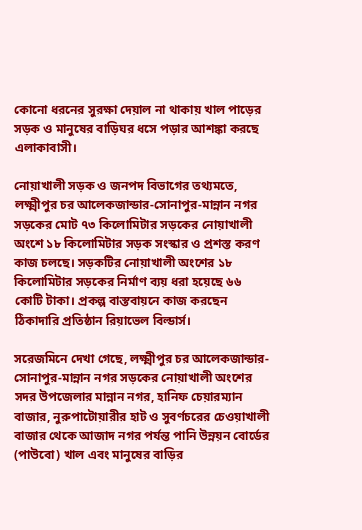কোনো ধরনের সুরক্ষা দেয়াল না থাকায় খাল পাড়ের সড়ক ও মানুষের বাড়িঘর ধসে পড়ার আশঙ্কা করছে এলাকাবাসী।

নোয়াখালী সড়ক ও জনপদ বিভাগের তথ্যমতে, লক্ষ্মীপুর চর আলেকজান্ডার-সোনাপুর-মান্নান নগর সড়কের মোট ৭৩ কিলোমিটার সড়কের নোয়াখালী অংশে ১৮ কিলোমিটার সড়ক সংস্কার ও প্রশস্ত করণ কাজ চলছে। সড়কটির নোয়াখালী অংশের ১৮ কিলোমিটার সড়কের নির্মাণ ব্যয় ধরা হয়েছে ৬৬ কোটি টাকা। প্রকল্প বাস্তবায়নে কাজ করছেন ঠিকাদারি প্রতিষ্ঠান রিয়াভেল বিল্ডার্স।

সরেজমিনে দেখা গেছে, লক্ষ্মীপুর চর আলেকজান্ডার-সোনাপুর-মান্নান নগর সড়কের নোয়াখালী অংশের সদর উপজেলার মান্নান নগর, হানিফ চেয়ারম্যান বাজার, নুরুপাটোয়ারীর হাট ও সুবর্ণচরের চেওয়াখালী বাজার থেকে আজাদ নগর পর্যন্ত পানি উন্নয়ন বোর্ডের (পাউবো) খাল এবং মানুষের বাড়ির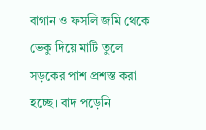বাগান ও ফসলি জমি থেকে ভেকু দিয়ে মাটি তুলে সড়কের পাশ প্রশস্ত করা হচ্ছে। বাদ পড়েনি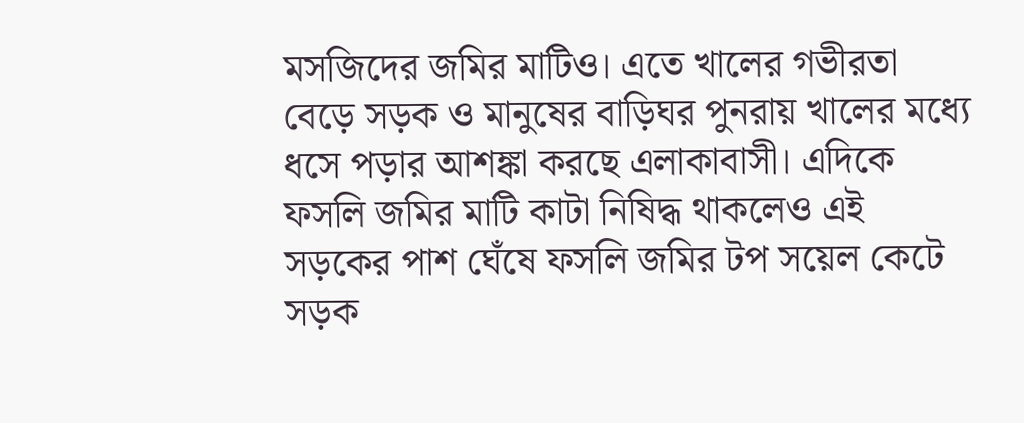মসজিদের জমির মাটিও। এতে খালের গভীরতা বেড়ে সড়ক ও মানুষের বাড়িঘর পুনরায় খালের মধ্যে ধসে পড়ার আশঙ্কা করছে এলাকাবাসী। এদিকে ফসলি জমির মাটি কাটা নিষিদ্ধ থাকলেও এই সড়কের পাশ ঘেঁষে ফসলি জমির টপ সয়েল কেটে সড়ক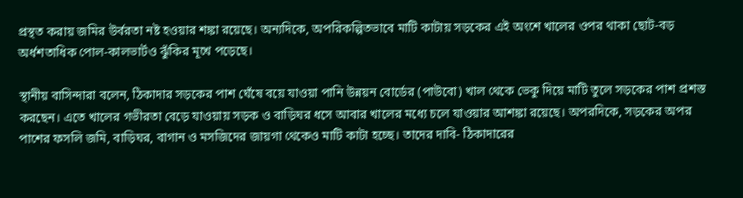প্রস্থত করায় জমির উর্বরতা নষ্ট হওয়ার শঙ্কা রয়েছে। অন্যদিকে, অপরিকল্পিতভাবে মাটি কাটায় সড়কের এই অংশে খালের ওপর থাকা ছোট-বড় অর্ধশতাধিক পোল-কালভার্টও ঝুঁকির মূখে পড়েছে।

স্থানীয় বাসিন্দারা বলেন, ঠিকাদার সড়কের পাশ ঘেঁষে বয়ে যাওয়া পানি উন্নয়ন বোর্ডের (পাউবো) খাল থেকে ভেকু দিয়ে মাটি তুলে সড়কের পাশ প্রশস্ত করছেন। এতে খালের গভীরতা বেড়ে যাওয়ায় সড়ক ও বাড়িঘর ধসে আবার খালের মধ্যে চলে যাওয়ার আশঙ্কা রয়েছে। অপরদিকে, সড়কের অপর পাশের ফসলি জমি, বাড়িঘর, বাগান ও মসজিদের জায়গা থেকেও মাটি কাটা হচ্ছে। তাদের দাবি- ঠিকাদারের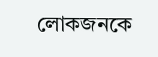লোকজনকে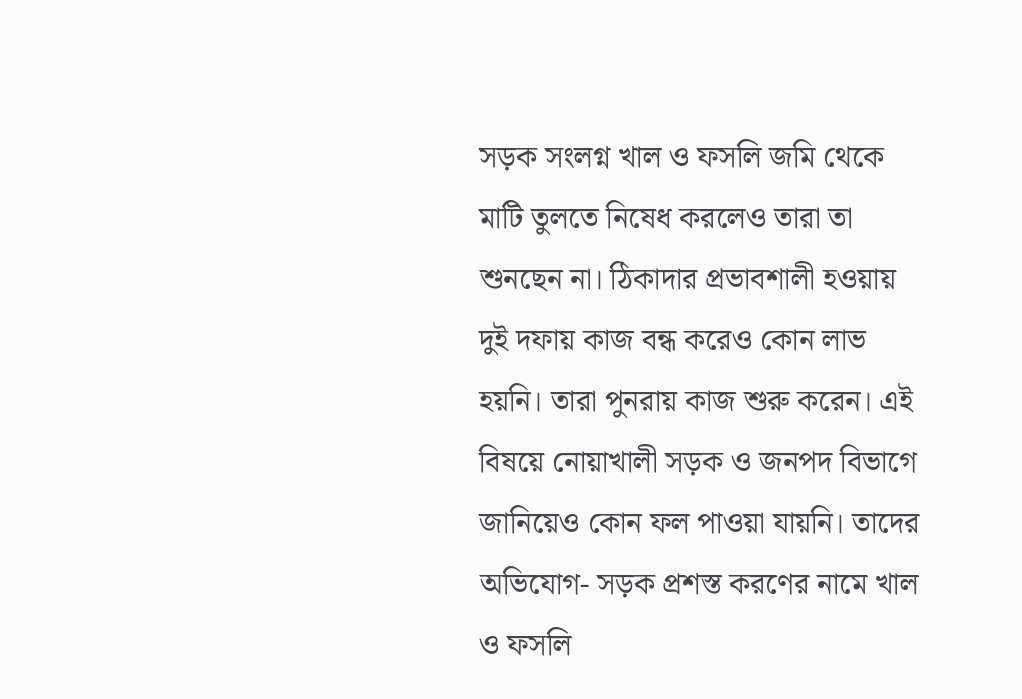সড়ক সংলগ্ন খাল ও ফসলি জমি থেকে মাটি তুলতে নিষেধ করলেও তারা তা শুনছেন না। ঠিকাদার প্রভাবশালী হওয়ায় দুই দফায় কাজ বন্ধ করেও কোন লাভ হয়নি। তারা পুনরায় কাজ শুরু করেন। এই বিষয়ে নোয়াখালী সড়ক ও জনপদ বিভাগে জানিয়েও কোন ফল পাওয়া যায়নি। তাদের অভিযোগ- সড়ক প্রশস্ত করণের নামে খাল ও ফসলি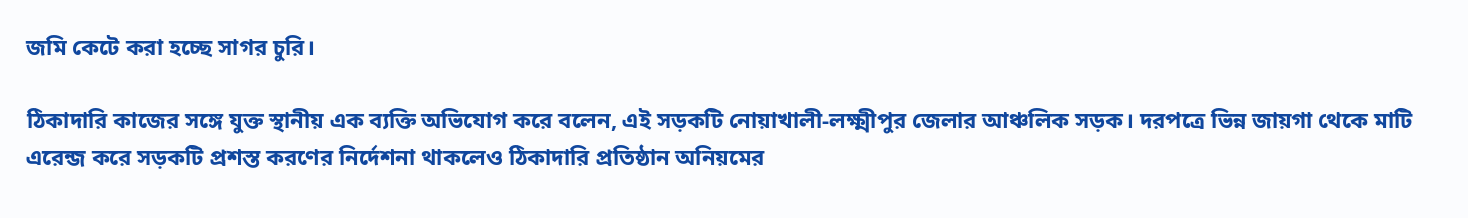জমি কেটে করা হচ্ছে সাগর চুরি।

ঠিকাদারি কাজের সঙ্গে যুক্ত স্থানীয় এক ব্যক্তি অভিযোগ করে বলেন, এই সড়কটি নোয়াখালী-লক্ষ্মীপুর জেলার আঞ্চলিক সড়ক। দরপত্রে ভিন্ন জায়গা থেকে মাটি এরেন্জ করে সড়কটি প্রশস্ত করণের নির্দেশনা থাকলেও ঠিকাদারি প্রতিষ্ঠান অনিয়মের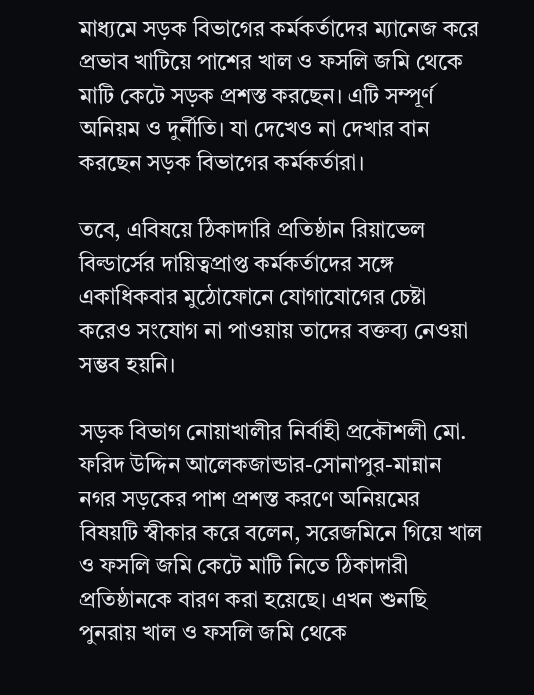মাধ্যমে সড়ক বিভাগের কর্মকর্তাদের ম্যানেজ করে প্রভাব খাটিয়ে পাশের খাল ও ফসলি জমি থেকে মাটি কেটে সড়ক প্রশস্ত করছেন। এটি সম্পূর্ণ অনিয়ম ও দুর্নীতি। যা দেখেও না দেখার বান করছেন সড়ক বিভাগের কর্মকর্তারা।

তবে, এবিষয়ে ঠিকাদারি প্রতিষ্ঠান রিয়াভেল বিল্ডার্সের দায়িত্বপ্রাপ্ত কর্মকর্তাদের সঙ্গে একাধিকবার মুঠোফোনে যোগাযোগের চেষ্টা করেও সংযোগ না পাওয়ায় তাদের বক্তব্য নেওয়া সম্ভব হয়নি।

সড়ক বিভাগ নোয়াখালীর নির্বাহী প্রকৌশলী মো. ফরিদ উদ্দিন আলেকজান্ডার-সোনাপুর-মান্নান নগর সড়কের পাশ প্রশস্ত করণে অনিয়মের বিষয়টি স্বীকার করে বলেন, সরেজমিনে গিয়ে খাল ও ফসলি জমি কেটে মাটি নিতে ঠিকাদারী প্রতিষ্ঠানকে বারণ করা হয়েছে। এখন শুনছি পুনরায় খাল ও ফসলি জমি থেকে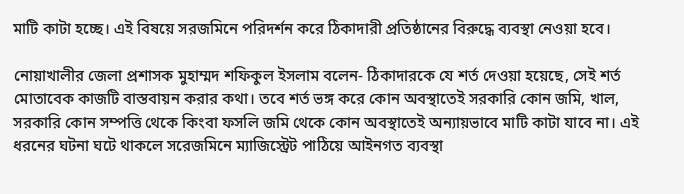মাটি কাটা হচ্ছে। এই বিষয়ে সরজমিনে পরিদর্শন করে ঠিকাদারী প্রতিষ্ঠানের বিরুদ্ধে ব্যবস্থা নেওয়া হবে।

নোয়াখালীর জেলা প্রশাসক মুহাম্মদ শফিকুল ইসলাম বলেন- ঠিকাদারকে যে শর্ত দেওয়া হয়েছে, সেই শর্ত মোতাবেক কাজটি বাস্তবায়ন করার কথা। তবে শর্ত ভঙ্গ করে কোন অবস্থাতেই সরকারি কোন জমি, খাল, সরকারি কোন সম্পত্তি থেকে কিংবা ফসলি জমি থেকে কোন অবস্থাতেই অন্যায়ভাবে মাটি কাটা যাবে না। এই ধরনের ঘটনা ঘটে থাকলে সরেজমিনে ম্যাজিস্ট্রেট পাঠিয়ে আইনগত ব্যবস্থা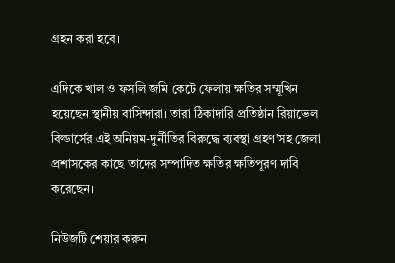গ্রহন করা হবে।

এদিকে খাল ও ফসলি জমি কেটে ফেলায় ক্ষতির সম্মূখিন হয়েছেন স্থানীয় বাসিন্দারা। তারা ঠিকাদারি প্রতিষ্ঠান রিয়াভেল বিল্ডার্সের এই অনিয়ম-দুর্নীতির বিরুদ্ধে ব্যবস্থা গ্রহণ’সহ জেলা প্রশাসকের কাছে তাদের সম্পাদিত ক্ষতির ক্ষতিপূরণ দাবি করেছেন।

নিউজটি শেয়ার করুন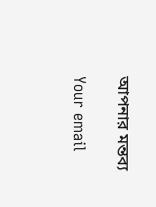আপনার মন্তব্য

Your email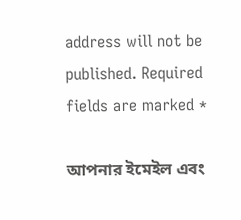address will not be published. Required fields are marked *

আপনার ইমেইল এবং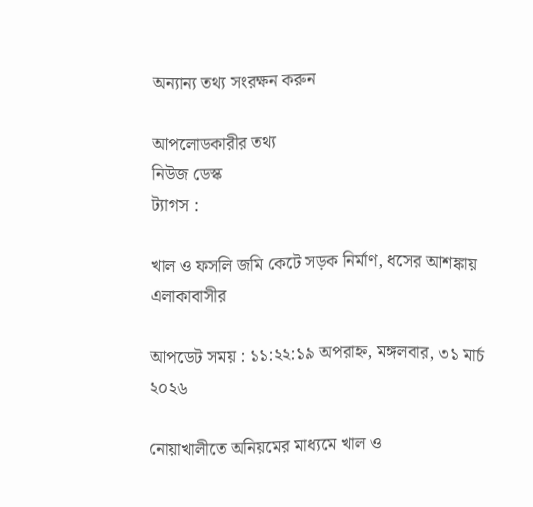অন্যান্য তথ্য সংরক্ষন করুন

আপলোডকারীর তথ্য
নিউজ ডেস্ক
ট্যাগস :

খাল ও ফসলি জমি কেটে সড়ক নির্মাণ, ধসের আশঙ্কায় এলাকাবাসীর

আপডেট সময় : ১১:২২:১৯ অপরাহ্ন, মঙ্গলবার, ৩১ মার্চ ২০২৬

নোয়াখালীতে অনিয়মের মাধ্যমে খাল ও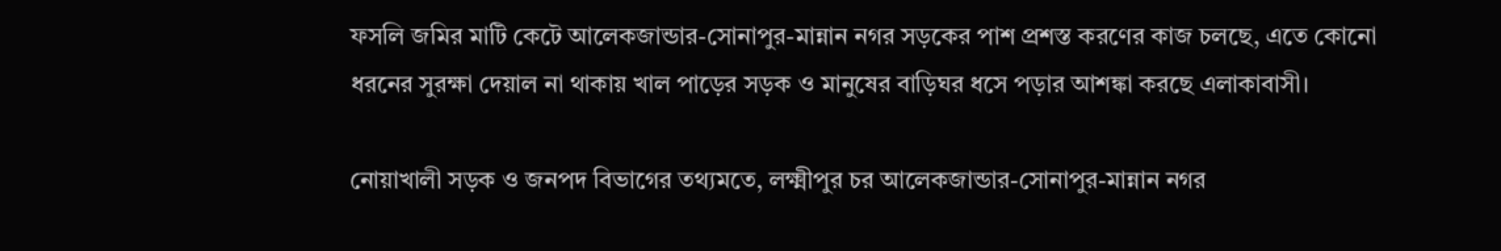ফসলি জমির মাটি কেটে আলেকজান্ডার-সোনাপুর-মান্নান নগর সড়কের পাশ প্রশস্ত করণের কাজ চলছে, এতে কোনো ধরনের সুরক্ষা দেয়াল না থাকায় খাল পাড়ের সড়ক ও মানুষের বাড়িঘর ধসে পড়ার আশঙ্কা করছে এলাকাবাসী।

নোয়াখালী সড়ক ও জনপদ বিভাগের তথ্যমতে, লক্ষ্মীপুর চর আলেকজান্ডার-সোনাপুর-মান্নান নগর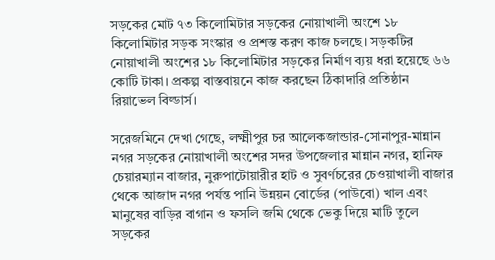সড়কের মোট ৭৩ কিলোমিটার সড়কের নোয়াখালী অংশে ১৮ কিলোমিটার সড়ক সংস্কার ও প্রশস্ত করণ কাজ চলছে। সড়কটির নোয়াখালী অংশের ১৮ কিলোমিটার সড়কের নির্মাণ ব্যয় ধরা হয়েছে ৬৬ কোটি টাকা। প্রকল্প বাস্তবায়নে কাজ করছেন ঠিকাদারি প্রতিষ্ঠান রিয়াভেল বিল্ডার্স।

সরেজমিনে দেখা গেছে, লক্ষ্মীপুর চর আলেকজান্ডার-সোনাপুর-মান্নান নগর সড়কের নোয়াখালী অংশের সদর উপজেলার মান্নান নগর, হানিফ চেয়ারম্যান বাজার, নুরুপাটোয়ারীর হাট ও সুবর্ণচরের চেওয়াখালী বাজার থেকে আজাদ নগর পর্যন্ত পানি উন্নয়ন বোর্ডের (পাউবো) খাল এবং মানুষের বাড়ির বাগান ও ফসলি জমি থেকে ভেকু দিয়ে মাটি তুলে সড়কের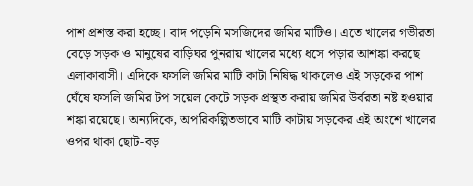পাশ প্রশস্ত করা হচ্ছে। বাদ পড়েনি মসজিদের জমির মাটিও। এতে খালের গভীরতা বেড়ে সড়ক ও মানুষের বাড়িঘর পুনরায় খালের মধ্যে ধসে পড়ার আশঙ্কা করছে এলাকাবাসী। এদিকে ফসলি জমির মাটি কাটা নিষিদ্ধ থাকলেও এই সড়কের পাশ ঘেঁষে ফসলি জমির টপ সয়েল কেটে সড়ক প্রস্থত করায় জমির উর্বরতা নষ্ট হওয়ার শঙ্কা রয়েছে। অন্যদিকে, অপরিকল্পিতভাবে মাটি কাটায় সড়কের এই অংশে খালের ওপর থাকা ছোট-বড়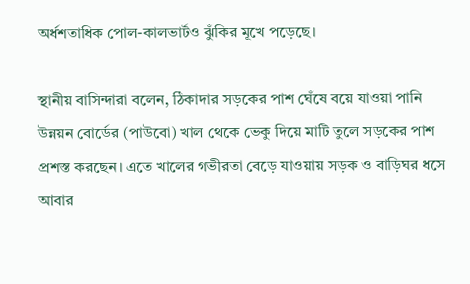অর্ধশতাধিক পোল-কালভার্টও ঝুঁকির মূখে পড়েছে।

স্থানীয় বাসিন্দারা বলেন, ঠিকাদার সড়কের পাশ ঘেঁষে বয়ে যাওয়া পানি উন্নয়ন বোর্ডের (পাউবো) খাল থেকে ভেকু দিয়ে মাটি তুলে সড়কের পাশ প্রশস্ত করছেন। এতে খালের গভীরতা বেড়ে যাওয়ায় সড়ক ও বাড়িঘর ধসে আবার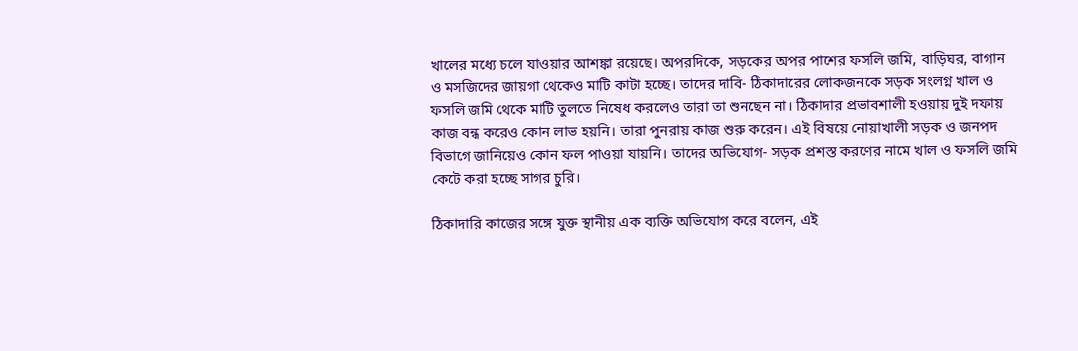খালের মধ্যে চলে যাওয়ার আশঙ্কা রয়েছে। অপরদিকে, সড়কের অপর পাশের ফসলি জমি, বাড়িঘর, বাগান ও মসজিদের জায়গা থেকেও মাটি কাটা হচ্ছে। তাদের দাবি- ঠিকাদারের লোকজনকে সড়ক সংলগ্ন খাল ও ফসলি জমি থেকে মাটি তুলতে নিষেধ করলেও তারা তা শুনছেন না। ঠিকাদার প্রভাবশালী হওয়ায় দুই দফায় কাজ বন্ধ করেও কোন লাভ হয়নি। তারা পুনরায় কাজ শুরু করেন। এই বিষয়ে নোয়াখালী সড়ক ও জনপদ বিভাগে জানিয়েও কোন ফল পাওয়া যায়নি। তাদের অভিযোগ- সড়ক প্রশস্ত করণের নামে খাল ও ফসলি জমি কেটে করা হচ্ছে সাগর চুরি।

ঠিকাদারি কাজের সঙ্গে যুক্ত স্থানীয় এক ব্যক্তি অভিযোগ করে বলেন, এই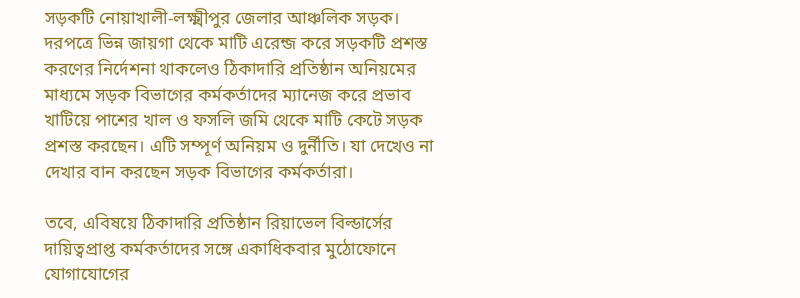সড়কটি নোয়াখালী-লক্ষ্মীপুর জেলার আঞ্চলিক সড়ক। দরপত্রে ভিন্ন জায়গা থেকে মাটি এরেন্জ করে সড়কটি প্রশস্ত করণের নির্দেশনা থাকলেও ঠিকাদারি প্রতিষ্ঠান অনিয়মের মাধ্যমে সড়ক বিভাগের কর্মকর্তাদের ম্যানেজ করে প্রভাব খাটিয়ে পাশের খাল ও ফসলি জমি থেকে মাটি কেটে সড়ক প্রশস্ত করছেন। এটি সম্পূর্ণ অনিয়ম ও দুর্নীতি। যা দেখেও না দেখার বান করছেন সড়ক বিভাগের কর্মকর্তারা।

তবে, এবিষয়ে ঠিকাদারি প্রতিষ্ঠান রিয়াভেল বিল্ডার্সের দায়িত্বপ্রাপ্ত কর্মকর্তাদের সঙ্গে একাধিকবার মুঠোফোনে যোগাযোগের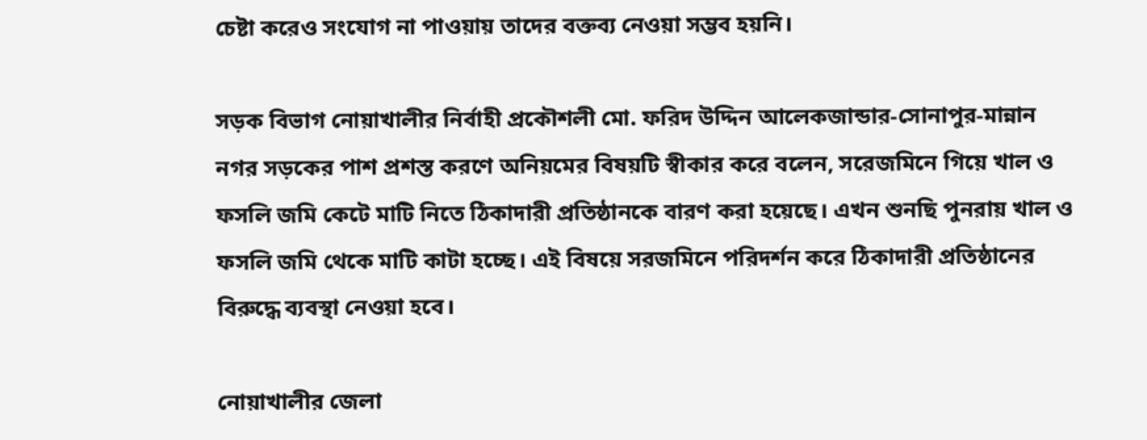চেষ্টা করেও সংযোগ না পাওয়ায় তাদের বক্তব্য নেওয়া সম্ভব হয়নি।

সড়ক বিভাগ নোয়াখালীর নির্বাহী প্রকৌশলী মো. ফরিদ উদ্দিন আলেকজান্ডার-সোনাপুর-মান্নান নগর সড়কের পাশ প্রশস্ত করণে অনিয়মের বিষয়টি স্বীকার করে বলেন, সরেজমিনে গিয়ে খাল ও ফসলি জমি কেটে মাটি নিতে ঠিকাদারী প্রতিষ্ঠানকে বারণ করা হয়েছে। এখন শুনছি পুনরায় খাল ও ফসলি জমি থেকে মাটি কাটা হচ্ছে। এই বিষয়ে সরজমিনে পরিদর্শন করে ঠিকাদারী প্রতিষ্ঠানের বিরুদ্ধে ব্যবস্থা নেওয়া হবে।

নোয়াখালীর জেলা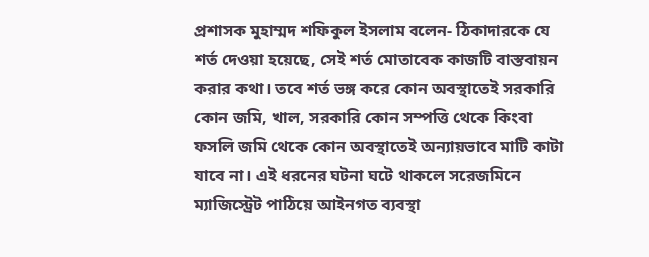প্রশাসক মুহাম্মদ শফিকুল ইসলাম বলেন- ঠিকাদারকে যে শর্ত দেওয়া হয়েছে, সেই শর্ত মোতাবেক কাজটি বাস্তবায়ন করার কথা। তবে শর্ত ভঙ্গ করে কোন অবস্থাতেই সরকারি কোন জমি, খাল, সরকারি কোন সম্পত্তি থেকে কিংবা ফসলি জমি থেকে কোন অবস্থাতেই অন্যায়ভাবে মাটি কাটা যাবে না। এই ধরনের ঘটনা ঘটে থাকলে সরেজমিনে ম্যাজিস্ট্রেট পাঠিয়ে আইনগত ব্যবস্থা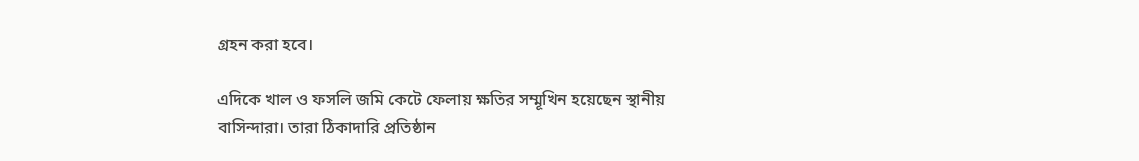গ্রহন করা হবে।

এদিকে খাল ও ফসলি জমি কেটে ফেলায় ক্ষতির সম্মূখিন হয়েছেন স্থানীয় বাসিন্দারা। তারা ঠিকাদারি প্রতিষ্ঠান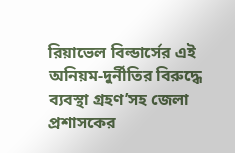রিয়াভেল বিল্ডার্সের এই অনিয়ম-দুর্নীতির বিরুদ্ধে ব্যবস্থা গ্রহণ’সহ জেলা প্রশাসকের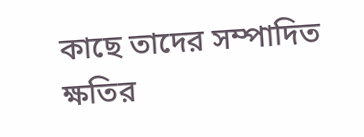কাছে তাদের সম্পাদিত ক্ষতির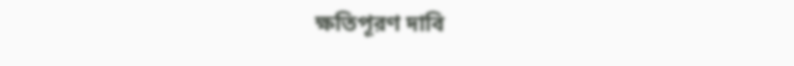ক্ষতিপূরণ দাবি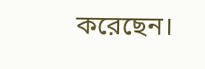করেছেন।